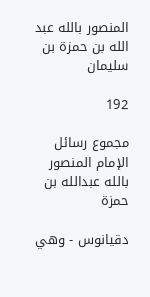المنصور بالله عبد الله بن حمزة بن سليمان

192

مجموع رسائل الإمام المنصور بالله عبدالله بن حمزة

دقيانوس - وهي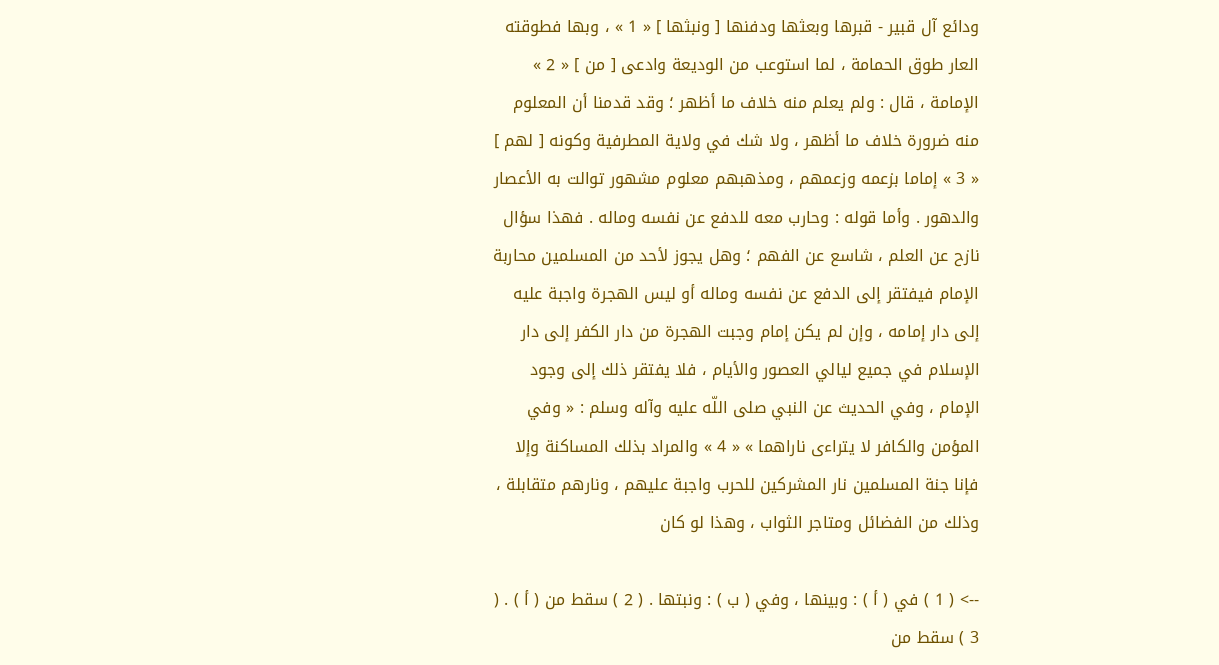ودائع آل قبير - قبرها وبعثها ودفنها [ ونبثها ] « 1 » ، وبها فطوقته العار طوق الحمامة ، لما استوعب من الوديعة وادعى [ من ] « 2 » الإمامة ، قال : ولم يعلم منه خلاف ما أظهر ؛ وقد قدمنا أن المعلوم منه ضرورة خلاف ما أظهر ، ولا شك في ولاية المطرفية وكونه [ لهم ] « 3 » إماما بزعمه وزعمهم ، ومذهبهم معلوم مشهور توالت به الأعصار والدهور . وأما قوله : وحارب معه للدفع عن نفسه وماله . فهذا سؤال نازح عن العلم ، شاسع عن الفهم ؛ وهل يجوز لأحد من المسلمين محاربة الإمام فيفتقر إلى الدفع عن نفسه وماله أو ليس الهجرة واجبة عليه إلى دار إمامه ، وإن لم يكن إمام وجبت الهجرة من دار الكفر إلى دار الإسلام في جميع ليالي العصور والأيام ، فلا يفتقر ذلك إلى وجود الإمام ، وفي الحديث عن النبي صلى اللّه عليه وآله وسلم : « وفي المؤمن والكافر لا يتراءى ناراهما » « 4 » والمراد بذلك المساكنة وإلا فإنا جنة المسلمين نار المشركين للحرب واجبة عليهم ، ونارهم متقابلة ، وذلك من الفضائل ومتاجر الثواب ، وهذا لو كان

--> ( 1 ) في ( أ ) : وبينها ، وفي ( ب ) : ونبتها . ( 2 ) سقط من ( أ ) . ( 3 ) سقط من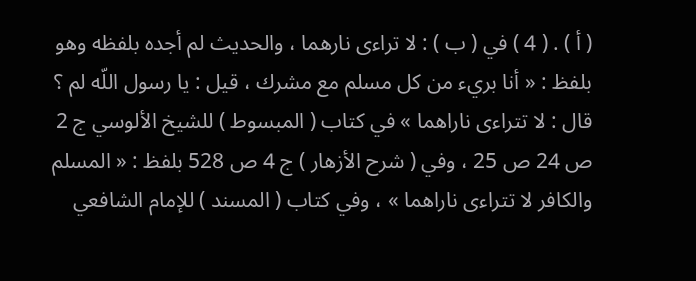( أ ) . ( 4 ) في ( ب ) : لا تراءى نارهما ، والحديث لم أجده بلفظه وهو بلفظ : « أنا بريء من كل مسلم مع مشرك ، قيل : يا رسول اللّه لم ؟ قال : لا تتراءى ناراهما » في كتاب ( المبسوط ) للشيخ الألوسي ج 2 ص 24 ص 25 ، وفي ( شرح الأزهار ) ج 4 ص 528 بلفظ : « المسلم والكافر لا تتراءى ناراهما » ، وفي كتاب ( المسند ) للإمام الشافعي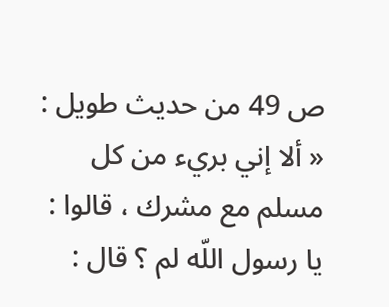ص 49 من حديث طويل : « ألا إني بريء من كل مسلم مع مشرك ، قالوا : يا رسول اللّه لم ؟ قال :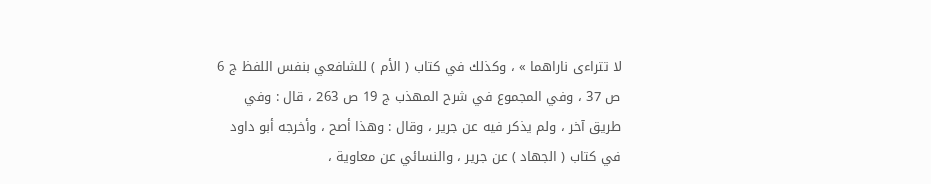لا تتراءى ناراهما » ، وكذلك في كتاب ( الأم ) للشافعي بنفس اللفظ ج 6 ص 37 ، وفي المجموع في شرح المهذب ج 19 ص 263 ، قال : وفي طريق آخر ، ولم يذكر فيه عن جرير ، وقال : وهذا أصح ، وأخرجه أبو داود في كتاب ( الجهاد ) عن جرير ، والنسائي عن معاوية ،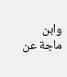وابن ماجة عن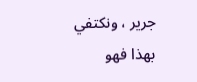جرير ، ونكتفي بهذا فهو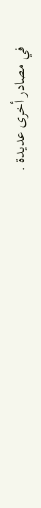في مصادر أخرى عديدة .